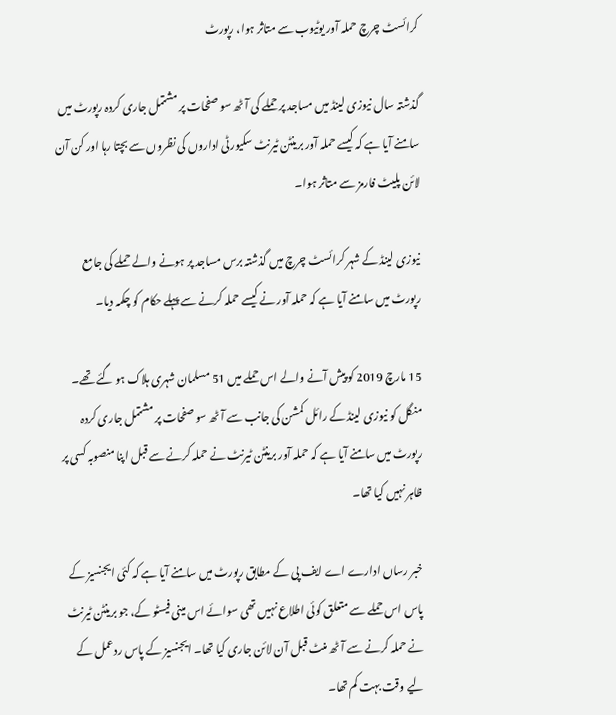کرائسٹ چرچ حملہ آور یوٹیوب سے متاثر ہوا، رپورٹ

گذشتہ سال نیوزی لینڈ میں مساجد پر حملے کی آٹھ سو صفحات پر مشتمل جاری کردہ رپورٹ میں سامنے آیا ہے کہ کیسے حملہ آور برینٹن ٹیرنٹ سکیورٹی اداروں کی نظروں سے بچتا رہا اور کن آن لائن پلیٹ فارمز سے متاثر ہوا۔

نیوزی لینڈ کے شہر کرائسٹ چرچ میں گذشتہ برس مساجد پر ہونے والے حملے کی جامع رپورٹ میں سامنے آیا ہے کہ حملہ آور نے کیسے حملہ کرنے سے پہلے حکام کو چکمہ دیا۔

15 مارچ 2019 کو پیش آنے والے اس حملے میں 51 مسلمان شہری ہلاک ہو گئے تھے۔ منگل کو نیوزی لینڈ کے رائل کمشن کی جانب سے آٹھ سو صفحات پر مشتمل جاری کردہ رپورٹ میں سامنے آیا ہے کہ حملہ آور برینٹن ٹیرنٹ نے حملہ کرنے سے قبل اپنا منصوبہ کسی پر ظاہر نہیں کیا تھا۔

خبر رساں ادارے اے ایف پی کے مطابق رپورٹ میں سامنے آیا ہے کہ کئی ایجنسیز کے پاس اس حملے سے متعلق کوئی اطلاع نہیں تھی سوائے اس مینی فیسٹو کے، جو برینٹن ٹیرنٹ نے حملہ کرنے سے آٹھ منٹ قبل آن لائن جاری کیا تھا۔ ایجنسیز کے پاس ردعمل کے لیے وقت بہت کم تھا۔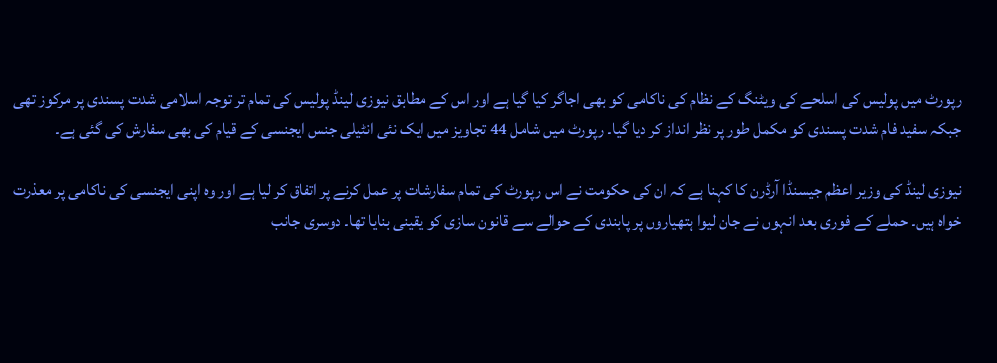رپورٹ میں پولیس کی اسلحے کی ویٹنگ کے نظام کی ناکامی کو بھی اجاگر کیا گیا ہے اور اس کے مطابق نیوزی لینڈ پولیس کی تمام تر توجہ اسلامی شدت پسندی پر مرکوز تھی جبکہ سفید فام شدت پسندی کو مکمل طور پر نظر انداز کر دیا گیا۔ رپورٹ میں شامل 44 تجاویز میں ایک نئی انٹیلی جنس ایجنسی کے قیام کی بھی سفارش کی گئی ہے۔

نیوزی لینڈ کی وزیر اعظم جیسنڈا آرڈرن کا کہنا ہے کہ ان کی حکومت نے اس رپورٹ کی تمام سفارشات پر عمل کرنے پر اتفاق کر لیا ہے اور وہ اپنی ایجنسی کی ناکامی پر معذرت خواہ ہیں۔ حملے کے فوری بعد انہوں نے جان لیوا ہتھیاروں پر پابندی کے حوالے سے قانون سازی کو یقینی بنایا تھا۔ دوسری جانب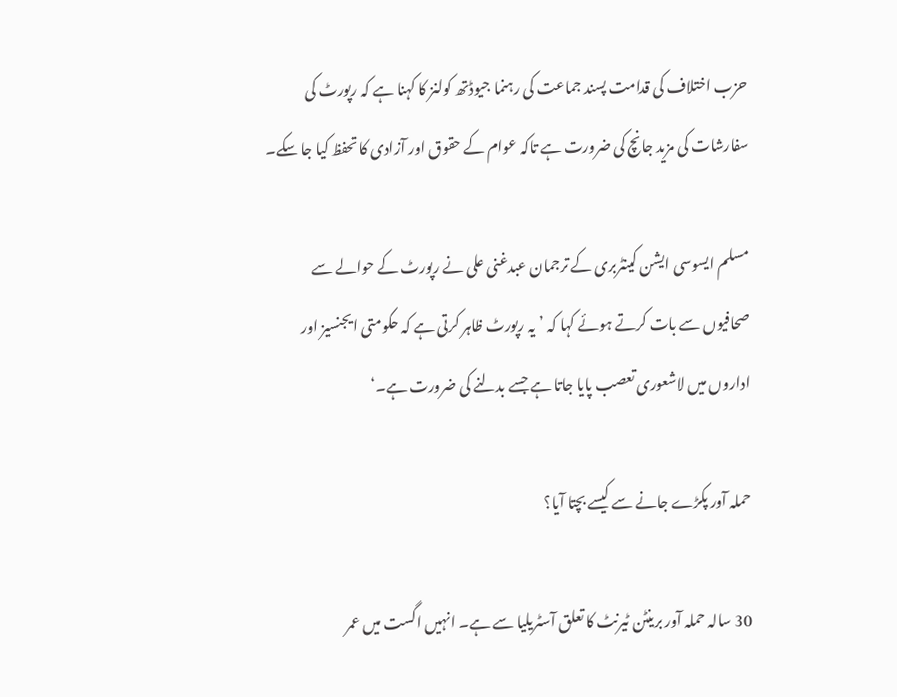حزب اختلاف کی قدامت پسند جماعت کی رہنما جیوڈتھ کولنز کا کہنا ہے کہ رپورٹ کی سفارشات کی مزید جانچ کی ضرورت ہے تاکہ عوام کے حقوق اور آزادی کا تحفظ کیا جا سکے۔

مسلم ایسوسی ایشن کینٹربری کے ترجمان عبدغنی علی نے رپورٹ کے حوالے سے صحافیوں سے بات کرتے ہوئے کہا کہ ’یہ رپورٹ ظاہر کرتی ہے کہ حکومتی ایجنسیز اور اداروں میں لاشعوری تعصب پایا جاتا ہے جسے بدلنے کی ضرورت ہے۔‘

حملہ آور پکڑے جانے سے کیسے بچتا آیا؟

30 سالہ حملہ آور برینٹن ٹیرنٹ کا تعلق آسٹریلیا سے ہے۔ انہیں اگست میں عمر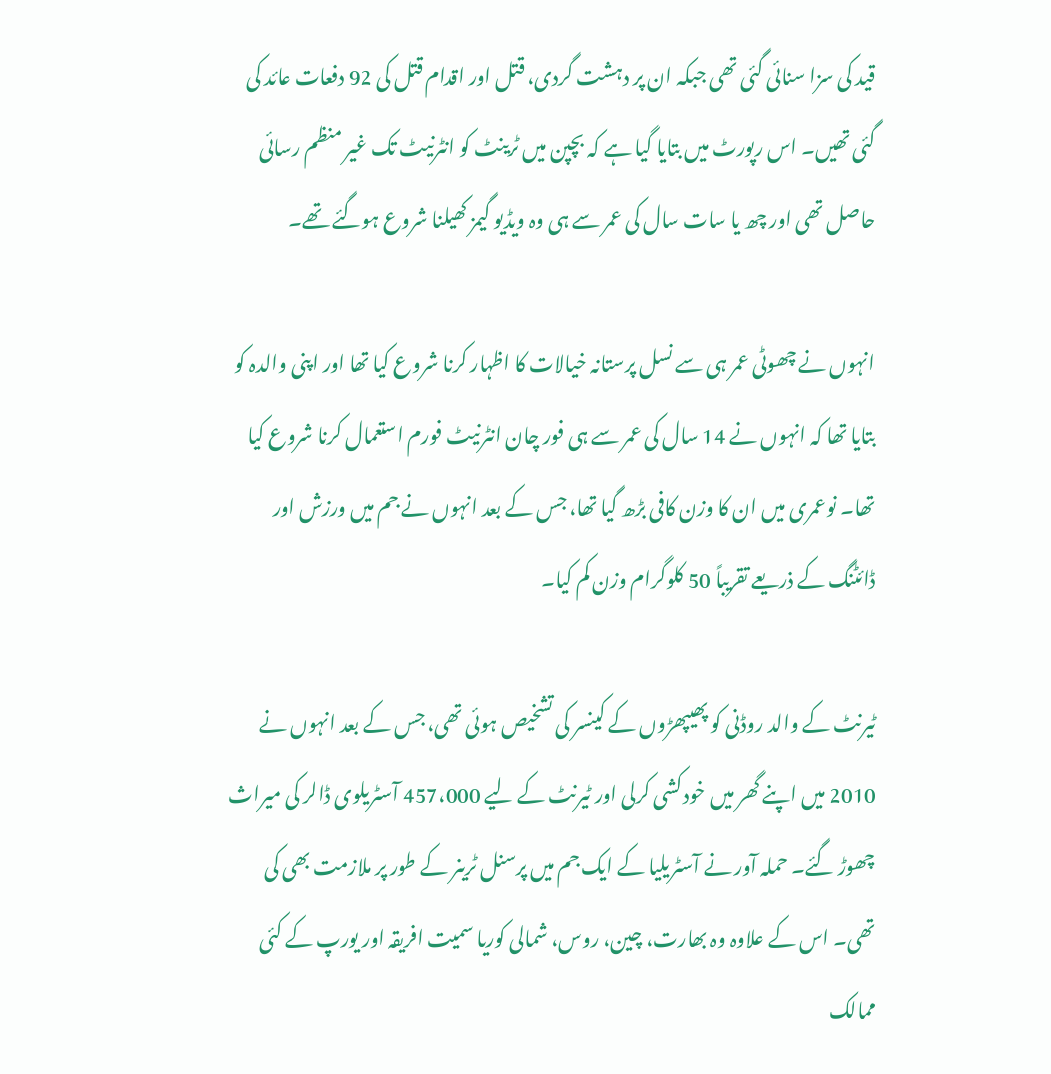قید کی سزا سنائی گئی تھی جبکہ ان پر دہشت گردی، قتل اور اقدام قتل کی 92 دفعات عائد کی گئی تھیں۔ اس رپورٹ میں بتایا گیا ہے کہ بچپن میں ٹرینٹ کو انٹرنیٹ تک غیر منظم رسائی حاصل تھی اور چھ یا سات سال کی عمر سے ہی وہ ویڈیو گیمز کھیلنا شروع ہوگئے تھے۔

انہوں نے چھوٹی عمر ہی سے نسل پرستانہ خیالات کا اظہار کرنا شروع کیا تھا اور اپنی والدہ کو بتایا تھا کہ انہوں نے 14 سال کی عمر سے ہی فور چان انٹرنیٹ فورم استعمال کرنا شروع کیا تھا۔ نوعمری میں ان کا وزن کافی بڑھ گیا تھا، جس کے بعد انہوں نے جم میں ورزش اور ڈائٹنگ کے ذریعے تقریباً 50 کلوگرام وزن کم کیا۔

ٹیرنٹ کے والد روڈنی کو پھیپھڑوں کے کینسر کی تشخیص ہوئی تھی، جس کے بعد انہوں نے 2010 میں اپنے گھر میں خودکشی کرلی اور ٹیرنٹ کے لیے 457،000 آسٹریلوی ڈالر کی میراث چھوڑ گئے۔ حملہ آور نے آسٹریلیا کے ایک جم میں پرسنل ٹرینر کے طور پر ملازمت بھی کی تھی۔ اس کے علاوہ وہ بھارت، چین، روس، شمالی کوریا سمیت افریقہ اور یورپ کے کئی ممالک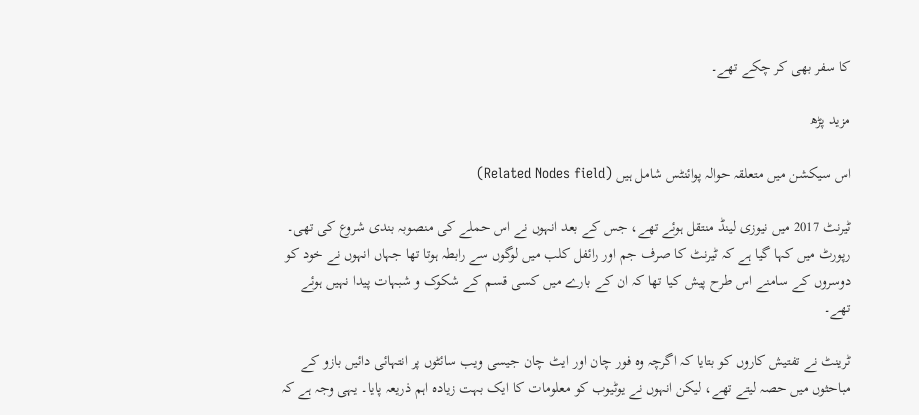کا سفر بھی کر چکے تھے۔

مزید پڑھ

اس سیکشن میں متعلقہ حوالہ پوائنٹس شامل ہیں (Related Nodes field)

ٹیرنٹ 2017 میں نیوزی لینڈ منتقل ہوئے تھے، جس کے بعد انہوں نے اس حملے کی منصوبہ بندی شروع کی تھی۔ رپورٹ میں کہا گیا ہے کہ ٹیرنٹ کا صرف جم اور رائفل کلب میں لوگوں سے رابطہ ہوتا تھا جہاں انہوں نے خود کو دوسروں کے سامنے اس طرح پیش کیا تھا کہ ان کے بارے میں کسی قسم کے شکوک و شبہات پیدا نہیں ہوئے تھے۔

ٹرینٹ نے تفتیش کاروں کو بتایا کہ اگرچہ وہ فور چان اور ایٹ چان جیسی ویب سائٹوں پر انتہائی دائیں بازو کے مباحثوں میں حصہ لیتے تھے، لیکن انہوں نے یوٹیوب کو معلومات کا ایک بہت زیادہ اہم ذریعہ پایا۔ یہی وجہ ہے کہ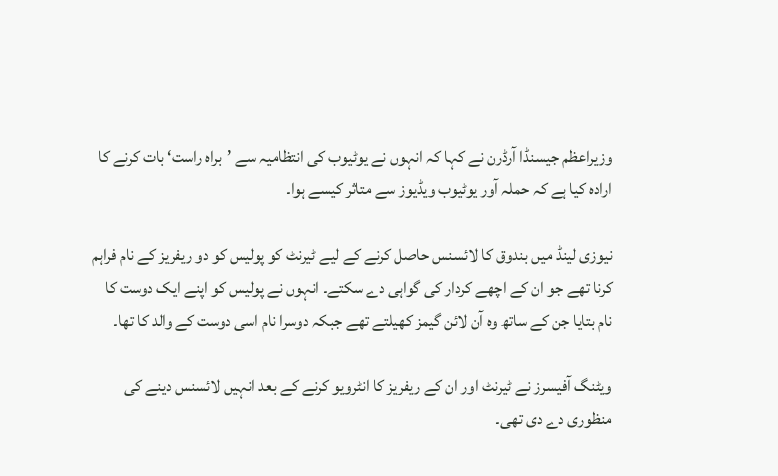وزیراعظم جیسنڈا آرڈرن نے کہا کہ انہوں نے یوٹیوب کی انتظامیہ سے ’براہ راست‘ بات کرنے کا ارادہ کیا ہے کہ حملہ آور یوٹیوب ویڈیوز سے متاثر کیسے ہوا۔

نیوزی لینڈ میں بندوق کا لائسنس حاصل کرنے کے لیے ٹیرنٹ کو پولیس کو دو ریفریز کے نام فراہم کرنا تھے جو ان کے اچھے کردار کی گواہی دے سکتے۔ انہوں نے پولیس کو اپنے ایک دوست کا نام بتایا جن کے ساتھ وہ آن لائن گیمز کھیلتے تھے جبکہ دوسرا نام اسی دوست کے والد کا تھا۔

ویٹنگ آفیسرز نے ٹیرنٹ اور ان کے ریفریز کا انٹرویو کرنے کے بعد انہیں لائسنس دینے کی منظوری دے دی تھی۔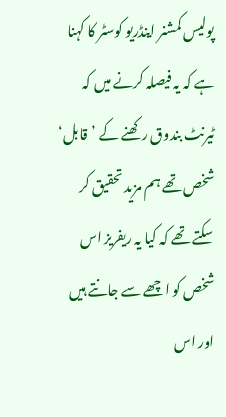پولیس کمشنر اینڈریو کوسٹر کا کہنا ہے کہ یہ فیصلہ کرنے میں کہ ٹیرنٹ بندوق رکھنے کے ’قابل‘ شخص تھے ہم مزید تحقیق کر سکتے تھے کہ کیا یہ ریفریز اس شخص کو اچھے سے جانتے ہیں اور اس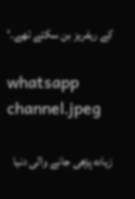کے ریفریز بن سکتے تھے۔‘

whatsapp channel.jpeg

زیادہ پڑھی جانے والی دنیا